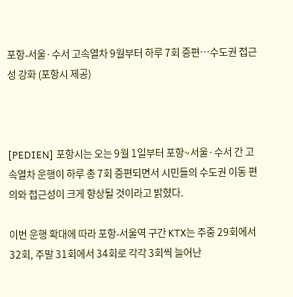포항-서울·수서 고속열차 9월부터 하루 7회 증편…수도권 접근성 강화 (포항시 제공)



[PEDIEN] 포항시는 오는 9월 1일부터 포항~서울·수서 간 고속열차 운행이 하루 총 7회 증편되면서 시민들의 수도권 이동 편의와 접근성이 크게 향상될 것이라고 밝혔다.

이번 운행 확대에 따라 포항-서울역 구간 KTX는 주중 29회에서 32회, 주말 31회에서 34회로 각각 3회씩 늘어난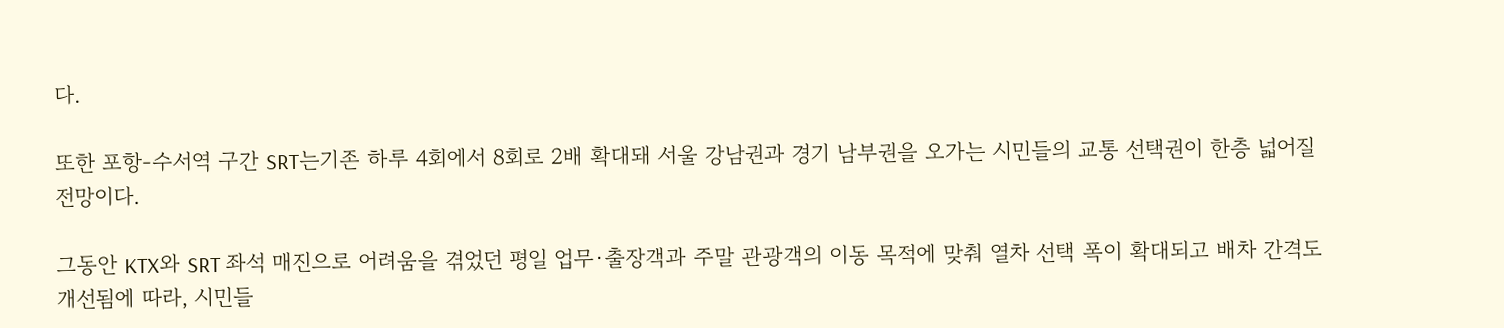다.

또한 포항-수서역 구간 SRT는기존 하루 4회에서 8회로 2배 확대돼 서울 강남권과 경기 남부권을 오가는 시민들의 교통 선택권이 한층 넓어질 전망이다.

그동안 KTX와 SRT 좌석 매진으로 어려움을 겪었던 평일 업무·출장객과 주말 관광객의 이동 목적에 맞춰 열차 선택 폭이 확대되고 배차 간격도 개선됨에 따라, 시민들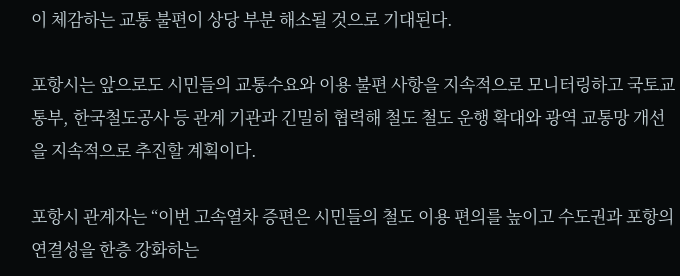이 체감하는 교통 불편이 상당 부분 해소될 것으로 기대된다.

포항시는 앞으로도 시민들의 교통수요와 이용 불편 사항을 지속적으로 모니터링하고 국토교통부, 한국철도공사 등 관계 기관과 긴밀히 협력해 철도 철도 운행 확대와 광역 교통망 개선을 지속적으로 추진할 계획이다.

포항시 관계자는 “이번 고속열차 증편은 시민들의 철도 이용 편의를 높이고 수도권과 포항의 연결성을 한층 강화하는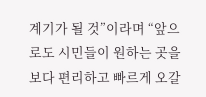계기가 될 것”이라며 “앞으로도 시민들이 원하는 곳을 보다 편리하고 빠르게 오갈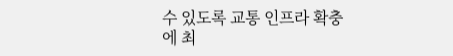수 있도록 교통 인프라 확충에 최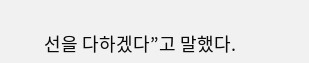선을 다하겠다”고 말했다.